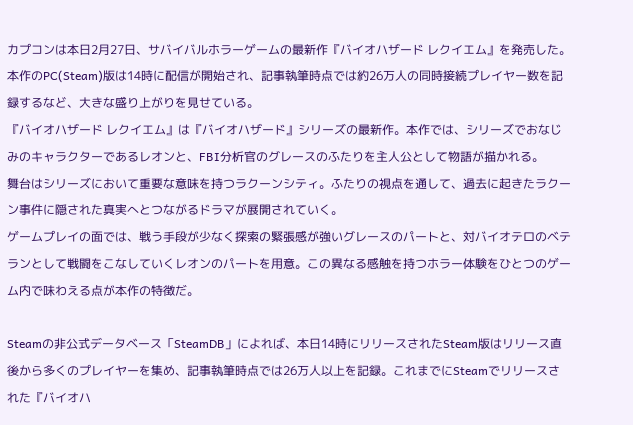カプコンは本日2月27日、サバイバルホラーゲームの最新作『バイオハザード レクイエム』を発売した。
本作のPC(Steam)版は14時に配信が開始され、記事執筆時点では約26万人の同時接続プレイヤー数を記録するなど、大きな盛り上がりを見せている。
『バイオハザード レクイエム』は『バイオハザード』シリーズの最新作。本作では、シリーズでおなじみのキャラクターであるレオンと、FBI分析官のグレースのふたりを主人公として物語が描かれる。
舞台はシリーズにおいて重要な意味を持つラクーンシティ。ふたりの視点を通して、過去に起きたラクーン事件に隠された真実へとつながるドラマが展開されていく。
ゲームプレイの面では、戦う手段が少なく探索の緊張感が強いグレースのパートと、対バイオテロのベテランとして戦闘をこなしていくレオンのパートを用意。この異なる感触を持つホラー体験をひとつのゲーム内で味わえる点が本作の特徴だ。

Steamの非公式データベース「SteamDB」によれば、本日14時にリリースされたSteam版はリリース直後から多くのプレイヤーを集め、記事執筆時点では26万人以上を記録。これまでにSteamでリリースされた『バイオハ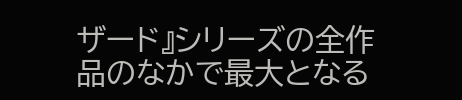ザード』シリーズの全作品のなかで最大となる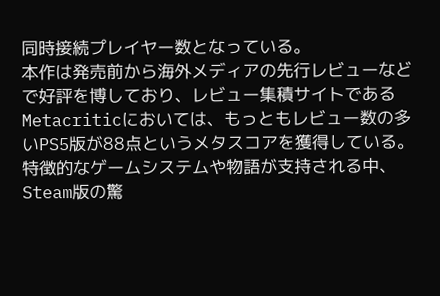同時接続プレイヤー数となっている。
本作は発売前から海外メディアの先行レビューなどで好評を博しており、レビュー集積サイトであるMetacriticにおいては、もっともレビュー数の多いPS5版が88点というメタスコアを獲得している。特徴的なゲームシステムや物語が支持される中、Steam版の驚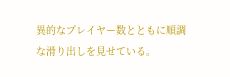異的なプレイヤー数とともに順調な滑り出しを見せている。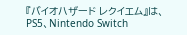『バイオハザード レクイエム』は、PS5、Nintendo Switch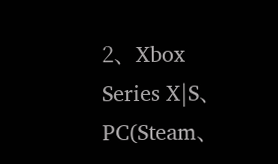2、Xbox Series X|S、PC(Steam、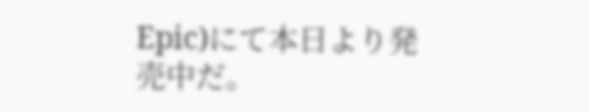Epic)にて本日より発売中だ。